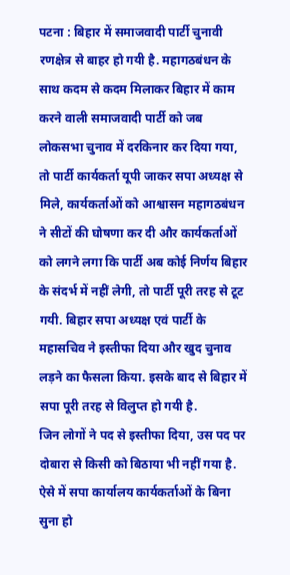पटना : बिहार में समाजवादी पार्टी चुनावी रणक्षेत्र से बाहर हो गयी है. महागठबंधन के साथ कदम से कदम मिलाकर बिहार में काम करने वाली समाजवादी पार्टी को जब लोकसभा चुनाव में दरकिनार कर दिया गया, तो पार्टी कार्यकर्ता यूपी जाकर सपा अध्यक्ष से मिले, कार्यकर्ताओं को आश्वासन महागठबंधन ने सीटों की घोषणा कर दी और कार्यकर्ताओं को लगने लगा कि पार्टी अब कोई निर्णय बिहार के संदर्भ में नहीं लेगी, तो पार्टी पूरी तरह से टूट गयी. बिहार सपा अध्यक्ष एवं पार्टी के महासचिव ने इस्तीफा दिया और खुद चुनाव लड़ने का फैसला किया. इसके बाद से बिहार में सपा पूरी तरह से विलुप्त हो गयी है.
जिन लोगों ने पद से इस्तीफा दिया, उस पद पर दोबारा से किसी को बिठाया भी नहीं गया है. ऐसे में सपा कार्यालय कार्यकर्ताओं के बिना सुना हो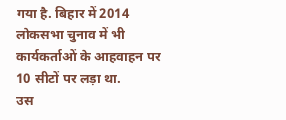गया है. बिहार में 2014 लोकसभा चुनाव में भी कार्यकर्ताओं के आहवाहन पर 10 सीटों पर लड़ा था.
उस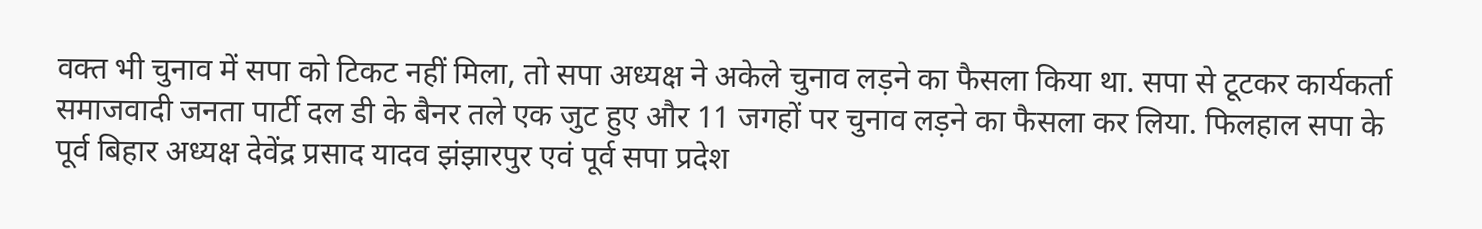वक्त भी चुनाव में सपा को टिकट नहीं मिला, तो सपा अध्यक्ष ने अकेले चुनाव लड़ने का फैसला किया था. सपा से टूटकर कार्यकर्ता समाजवादी जनता पार्टी दल डी के बैनर तले एक जुट हुए और 11 जगहों पर चुनाव लड़ने का फैसला कर लिया. फिलहाल सपा के पूर्व बिहार अध्यक्ष देवेंद्र प्रसाद यादव झंझारपुर एवं पूर्व सपा प्रदेश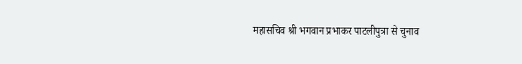महासचिव श्री भगवान प्रभाकर पाटलीपुत्रा से चुनाव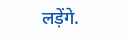लड़ेंगे.